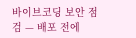바이브코딩 보안 점검 — 배포 전에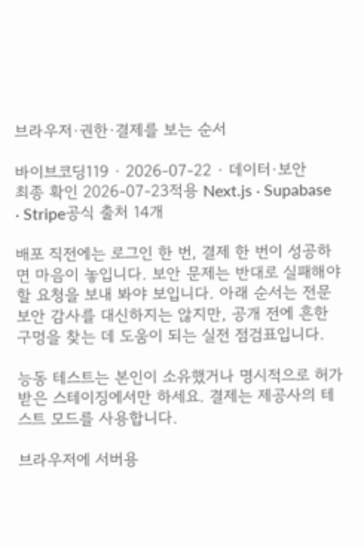브라우저·권한·결제를 보는 순서

바이브코딩119 · 2026-07-22 · 데이터·보안
최종 확인 2026-07-23적용 Next.js · Supabase · Stripe공식 출처 14개

배포 직전에는 로그인 한 번, 결제 한 번이 성공하면 마음이 놓입니다. 보안 문제는 반대로 실패해야 할 요청을 보내 봐야 보입니다. 아래 순서는 전문 보안 감사를 대신하지는 않지만, 공개 전에 흔한 구멍을 찾는 데 도움이 되는 실전 점검표입니다.

능동 테스트는 본인이 소유했거나 명시적으로 허가받은 스테이징에서만 하세요. 결제는 제공사의 테스트 모드를 사용합니다.

브라우저에 서버용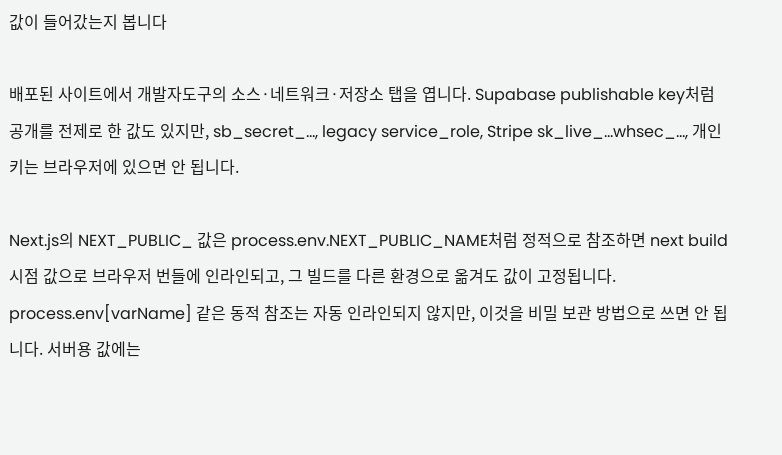값이 들어갔는지 봅니다

배포된 사이트에서 개발자도구의 소스·네트워크·저장소 탭을 엽니다. Supabase publishable key처럼 공개를 전제로 한 값도 있지만, sb_secret_..., legacy service_role, Stripe sk_live_...whsec_..., 개인 키는 브라우저에 있으면 안 됩니다.

Next.js의 NEXT_PUBLIC_ 값은 process.env.NEXT_PUBLIC_NAME처럼 정적으로 참조하면 next build 시점 값으로 브라우저 번들에 인라인되고, 그 빌드를 다른 환경으로 옮겨도 값이 고정됩니다. process.env[varName] 같은 동적 참조는 자동 인라인되지 않지만, 이것을 비밀 보관 방법으로 쓰면 안 됩니다. 서버용 값에는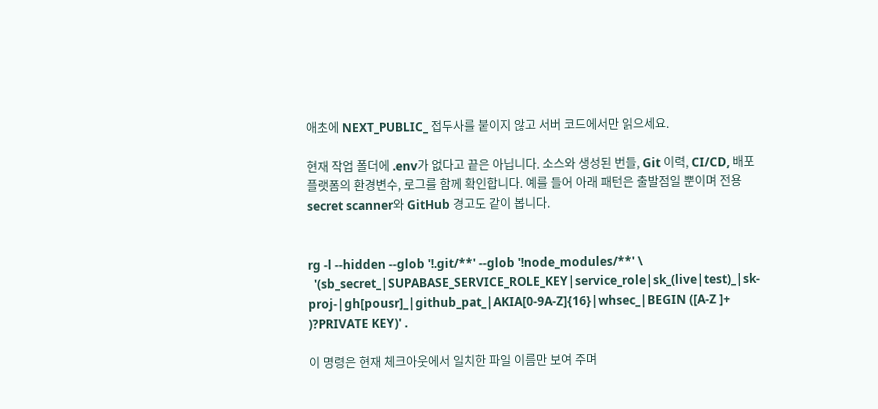애초에 NEXT_PUBLIC_ 접두사를 붙이지 않고 서버 코드에서만 읽으세요.

현재 작업 폴더에 .env가 없다고 끝은 아닙니다. 소스와 생성된 번들, Git 이력, CI/CD, 배포 플랫폼의 환경변수, 로그를 함께 확인합니다. 예를 들어 아래 패턴은 출발점일 뿐이며 전용 secret scanner와 GitHub 경고도 같이 봅니다.


rg -l --hidden --glob '!.git/**' --glob '!node_modules/**' \
  '(sb_secret_|SUPABASE_SERVICE_ROLE_KEY|service_role|sk_(live|test)_|sk-proj-|gh[pousr]_|github_pat_|AKIA[0-9A-Z]{16}|whsec_|BEGIN ([A-Z ]+ )?PRIVATE KEY)' .

이 명령은 현재 체크아웃에서 일치한 파일 이름만 보여 주며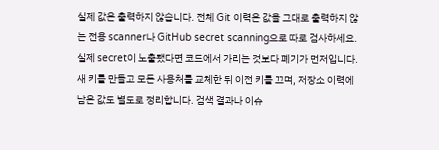실제 값은 출력하지 않습니다. 전체 Git 이력은 값을 그대로 출력하지 않는 전용 scanner나 GitHub secret scanning으로 따로 검사하세요. 실제 secret이 노출됐다면 코드에서 가리는 것보다 폐기가 먼저입니다. 새 키를 만들고 모든 사용처를 교체한 뒤 이전 키를 끄며, 저장소 이력에 남은 값도 별도로 정리합니다. 검색 결과나 이슈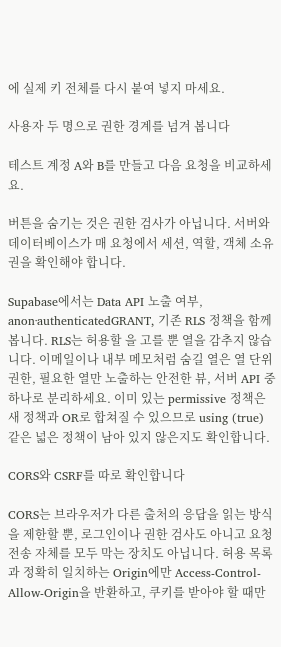에 실제 키 전체를 다시 붙여 넣지 마세요.

사용자 두 명으로 권한 경계를 넘겨 봅니다

테스트 계정 A와 B를 만들고 다음 요청을 비교하세요.

버튼을 숨기는 것은 권한 검사가 아닙니다. 서버와 데이터베이스가 매 요청에서 세션, 역할, 객체 소유권을 확인해야 합니다.

Supabase에서는 Data API 노출 여부, anon·authenticatedGRANT, 기존 RLS 정책을 함께 봅니다. RLS는 허용할 을 고를 뿐 열을 감추지 않습니다. 이메일이나 내부 메모처럼 숨길 열은 열 단위 권한, 필요한 열만 노출하는 안전한 뷰, 서버 API 중 하나로 분리하세요. 이미 있는 permissive 정책은 새 정책과 OR로 합쳐질 수 있으므로 using (true) 같은 넓은 정책이 남아 있지 않은지도 확인합니다.

CORS와 CSRF를 따로 확인합니다

CORS는 브라우저가 다른 출처의 응답을 읽는 방식을 제한할 뿐, 로그인이나 권한 검사도 아니고 요청 전송 자체를 모두 막는 장치도 아닙니다. 허용 목록과 정확히 일치하는 Origin에만 Access-Control-Allow-Origin을 반환하고, 쿠키를 받아야 할 때만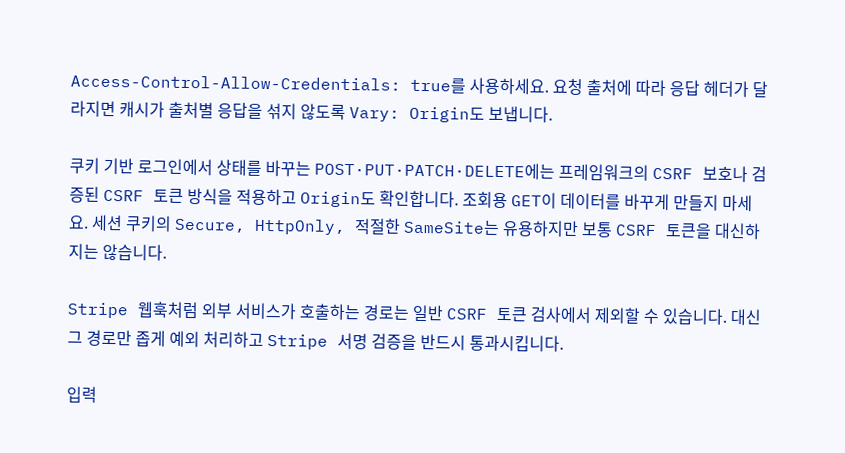Access-Control-Allow-Credentials: true를 사용하세요. 요청 출처에 따라 응답 헤더가 달라지면 캐시가 출처별 응답을 섞지 않도록 Vary: Origin도 보냅니다.

쿠키 기반 로그인에서 상태를 바꾸는 POST·PUT·PATCH·DELETE에는 프레임워크의 CSRF 보호나 검증된 CSRF 토큰 방식을 적용하고 Origin도 확인합니다. 조회용 GET이 데이터를 바꾸게 만들지 마세요. 세션 쿠키의 Secure, HttpOnly, 적절한 SameSite는 유용하지만 보통 CSRF 토큰을 대신하지는 않습니다.

Stripe 웹훅처럼 외부 서비스가 호출하는 경로는 일반 CSRF 토큰 검사에서 제외할 수 있습니다. 대신 그 경로만 좁게 예외 처리하고 Stripe 서명 검증을 반드시 통과시킵니다.

입력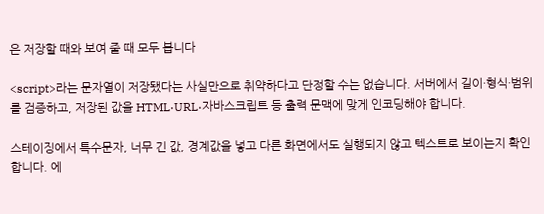은 저장할 때와 보여 줄 때 모두 봅니다

<script>라는 문자열이 저장됐다는 사실만으로 취약하다고 단정할 수는 없습니다. 서버에서 길이·형식·범위를 검증하고, 저장된 값을 HTML·URL·자바스크립트 등 출력 문맥에 맞게 인코딩해야 합니다.

스테이징에서 특수문자, 너무 긴 값, 경계값을 넣고 다른 화면에서도 실행되지 않고 텍스트로 보이는지 확인합니다. 에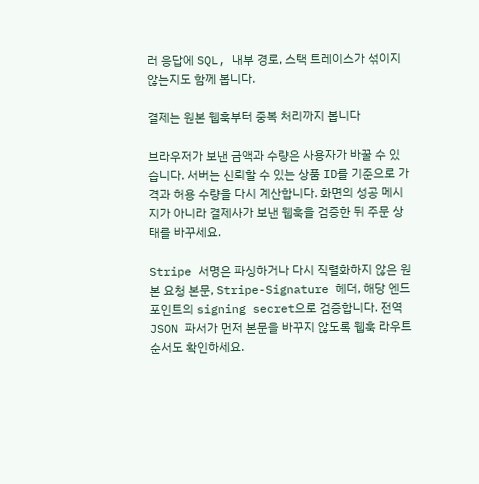러 응답에 SQL, 내부 경로, 스택 트레이스가 섞이지 않는지도 함께 봅니다.

결제는 원본 웹훅부터 중복 처리까지 봅니다

브라우저가 보낸 금액과 수량은 사용자가 바꿀 수 있습니다. 서버는 신뢰할 수 있는 상품 ID를 기준으로 가격과 허용 수량을 다시 계산합니다. 화면의 성공 메시지가 아니라 결제사가 보낸 웹훅을 검증한 뒤 주문 상태를 바꾸세요.

Stripe 서명은 파싱하거나 다시 직렬화하지 않은 원본 요청 본문, Stripe-Signature 헤더, 해당 엔드포인트의 signing secret으로 검증합니다. 전역 JSON 파서가 먼저 본문을 바꾸지 않도록 웹훅 라우트 순서도 확인하세요.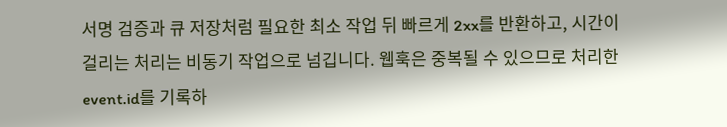서명 검증과 큐 저장처럼 필요한 최소 작업 뒤 빠르게 2xx를 반환하고, 시간이 걸리는 처리는 비동기 작업으로 넘깁니다. 웹훅은 중복될 수 있으므로 처리한 event.id를 기록하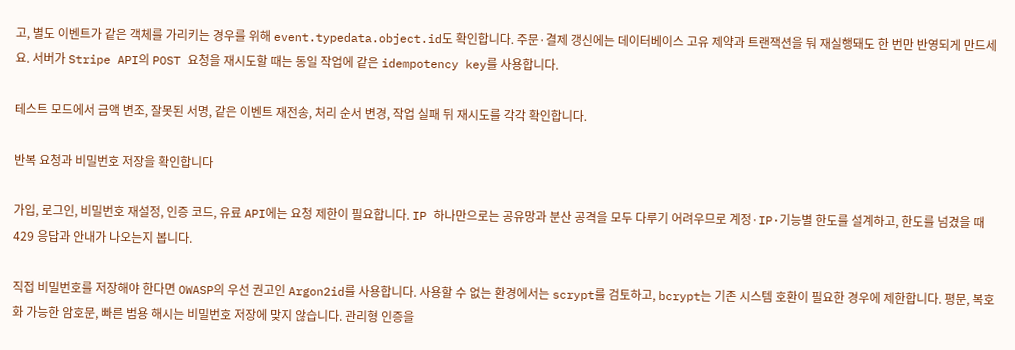고, 별도 이벤트가 같은 객체를 가리키는 경우를 위해 event.typedata.object.id도 확인합니다. 주문·결제 갱신에는 데이터베이스 고유 제약과 트랜잭션을 둬 재실행돼도 한 번만 반영되게 만드세요. 서버가 Stripe API의 POST 요청을 재시도할 때는 동일 작업에 같은 idempotency key를 사용합니다.

테스트 모드에서 금액 변조, 잘못된 서명, 같은 이벤트 재전송, 처리 순서 변경, 작업 실패 뒤 재시도를 각각 확인합니다.

반복 요청과 비밀번호 저장을 확인합니다

가입, 로그인, 비밀번호 재설정, 인증 코드, 유료 API에는 요청 제한이 필요합니다. IP 하나만으로는 공유망과 분산 공격을 모두 다루기 어려우므로 계정·IP·기능별 한도를 설계하고, 한도를 넘겼을 때 429 응답과 안내가 나오는지 봅니다.

직접 비밀번호를 저장해야 한다면 OWASP의 우선 권고인 Argon2id를 사용합니다. 사용할 수 없는 환경에서는 scrypt를 검토하고, bcrypt는 기존 시스템 호환이 필요한 경우에 제한합니다. 평문, 복호화 가능한 암호문, 빠른 범용 해시는 비밀번호 저장에 맞지 않습니다. 관리형 인증을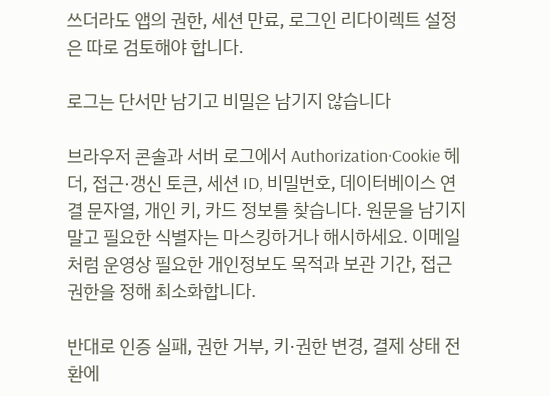쓰더라도 앱의 권한, 세션 만료, 로그인 리다이렉트 설정은 따로 검토해야 합니다.

로그는 단서만 남기고 비밀은 남기지 않습니다

브라우저 콘솔과 서버 로그에서 Authorization·Cookie 헤더, 접근·갱신 토큰, 세션 ID, 비밀번호, 데이터베이스 연결 문자열, 개인 키, 카드 정보를 찾습니다. 원문을 남기지 말고 필요한 식별자는 마스킹하거나 해시하세요. 이메일처럼 운영상 필요한 개인정보도 목적과 보관 기간, 접근 권한을 정해 최소화합니다.

반대로 인증 실패, 권한 거부, 키·권한 변경, 결제 상태 전환에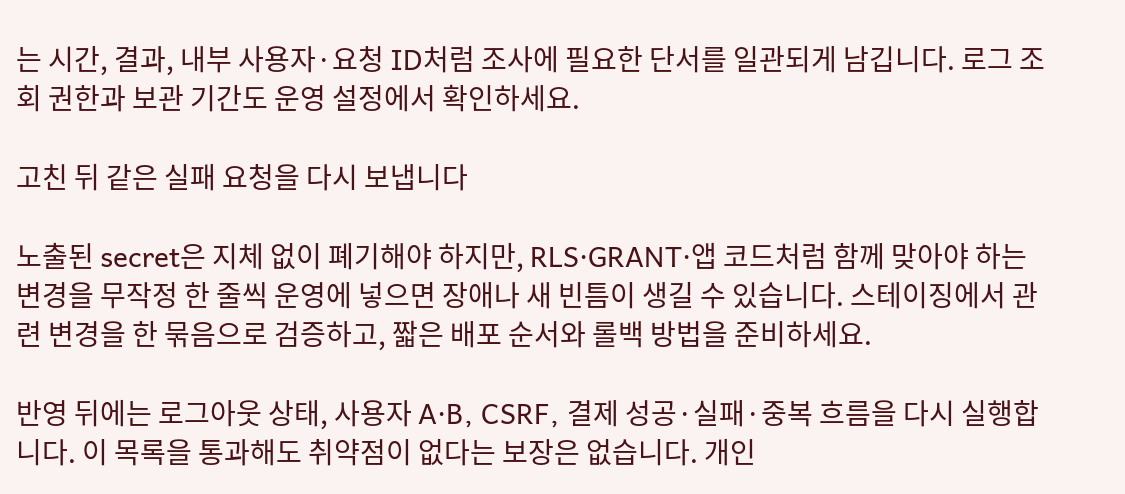는 시간, 결과, 내부 사용자·요청 ID처럼 조사에 필요한 단서를 일관되게 남깁니다. 로그 조회 권한과 보관 기간도 운영 설정에서 확인하세요.

고친 뒤 같은 실패 요청을 다시 보냅니다

노출된 secret은 지체 없이 폐기해야 하지만, RLS·GRANT·앱 코드처럼 함께 맞아야 하는 변경을 무작정 한 줄씩 운영에 넣으면 장애나 새 빈틈이 생길 수 있습니다. 스테이징에서 관련 변경을 한 묶음으로 검증하고, 짧은 배포 순서와 롤백 방법을 준비하세요.

반영 뒤에는 로그아웃 상태, 사용자 A·B, CSRF, 결제 성공·실패·중복 흐름을 다시 실행합니다. 이 목록을 통과해도 취약점이 없다는 보장은 없습니다. 개인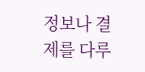정보나 결제를 다루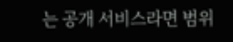는 공개 서비스라면 범위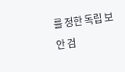를 정한 독립 보안 검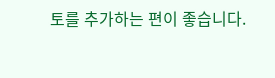토를 추가하는 편이 좋습니다.